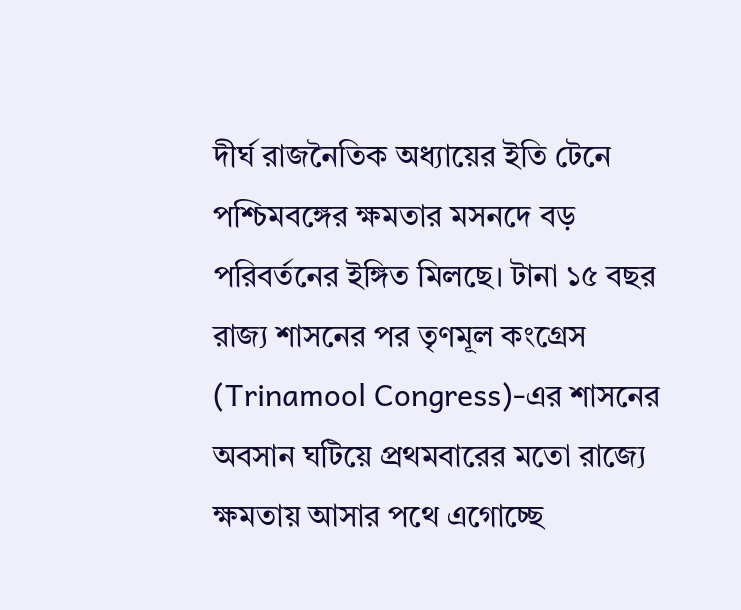দীর্ঘ রাজনৈতিক অধ্যায়ের ইতি টেনে পশ্চিমবঙ্গের ক্ষমতার মসনদে বড় পরিবর্তনের ইঙ্গিত মিলছে। টানা ১৫ বছর রাজ্য শাসনের পর তৃণমূল কংগ্রেস (Trinamool Congress)-এর শাসনের অবসান ঘটিয়ে প্রথমবারের মতো রাজ্যে ক্ষমতায় আসার পথে এগোচ্ছে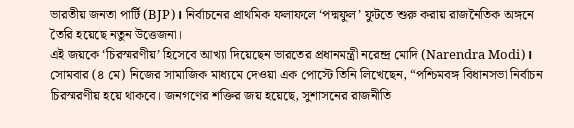ভারতীয় জনতা পার্টি (BJP)। নির্বাচনের প্রাথমিক ফলাফলে ‘পদ্মফুল’ ফুটতে শুরু করায় রাজনৈতিক অঙ্গনে তৈরি হয়েছে নতুন উত্তেজনা।
এই জয়কে ‘চিরস্মরণীয়’ হিসেবে আখ্যা দিয়েছেন ভারতের প্রধানমন্ত্রী নরেন্দ্র মোদি (Narendra Modi)। সোমবার (৪ মে) নিজের সামাজিক মাধ্যমে দেওয়া এক পোস্টে তিনি লিখেছেন, “পশ্চিমবঙ্গ বিধানসভা নির্বাচন চিরস্মরণীয় হয়ে থাকবে। জনগণের শক্তির জয় হয়েছে, সুশাসনের রাজনীতি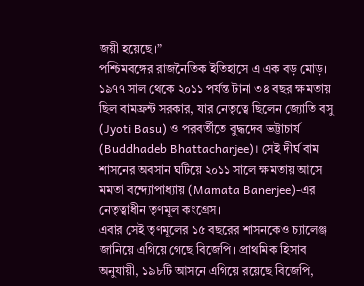জয়ী হয়েছে।”
পশ্চিমবঙ্গের রাজনৈতিক ইতিহাসে এ এক বড় মোড়। ১৯৭৭ সাল থেকে ২০১১ পর্যন্ত টানা ৩৪ বছর ক্ষমতায় ছিল বামফ্রন্ট সরকার, যার নেতৃত্বে ছিলেন জ্যোতি বসু (Jyoti Basu) ও পরবর্তীতে বুদ্ধদেব ভট্টাচার্য (Buddhadeb Bhattacharjee)। সেই দীর্ঘ বাম শাসনের অবসান ঘটিয়ে ২০১১ সালে ক্ষমতায় আসে মমতা বন্দ্যোপাধ্যায় (Mamata Banerjee)-এর নেতৃত্বাধীন তৃণমূল কংগ্রেস।
এবার সেই তৃণমূলের ১৫ বছরের শাসনকেও চ্যালেঞ্জ জানিয়ে এগিয়ে গেছে বিজেপি। প্রাথমিক হিসাব অনুযায়ী, ১৯৮টি আসনে এগিয়ে রয়েছে বিজেপি,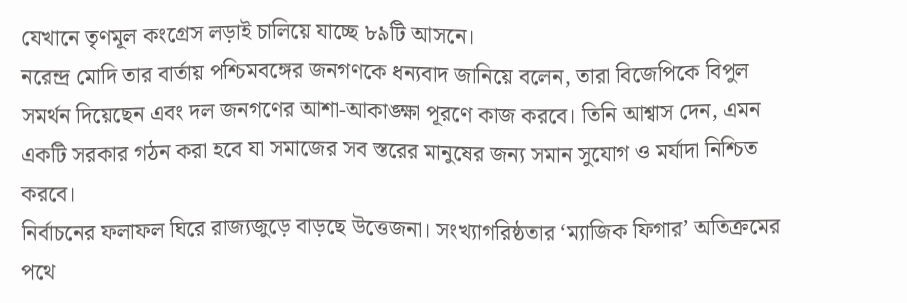যেখানে তৃণমূল কংগ্রেস লড়াই চালিয়ে যাচ্ছে ৮৯টি আসনে।
নরেন্দ্র মোদি তার বার্তায় পশ্চিমবঙ্গের জনগণকে ধন্যবাদ জানিয়ে বলেন, তারা বিজেপিকে বিপুল সমর্থন দিয়েছেন এবং দল জনগণের আশা-আকাঙ্ক্ষা পূরণে কাজ করবে। তিনি আশ্বাস দেন, এমন একটি সরকার গঠন করা হবে যা সমাজের সব স্তরের মানুষের জন্য সমান সুযোগ ও মর্যাদা নিশ্চিত করবে।
নির্বাচনের ফলাফল ঘিরে রাজ্যজুড়ে বাড়ছে উত্তেজনা। সংখ্যাগরিষ্ঠতার ‘ম্যাজিক ফিগার’ অতিক্রমের পথে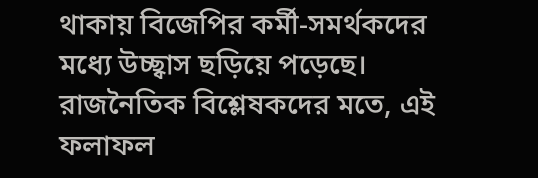থাকায় বিজেপির কর্মী-সমর্থকদের মধ্যে উচ্ছ্বাস ছড়িয়ে পড়েছে। রাজনৈতিক বিশ্লেষকদের মতে, এই ফলাফল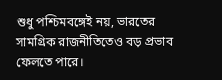শুধু পশ্চিমবঙ্গেই নয়, ভারতের সামগ্রিক রাজনীতিতেও বড় প্রভাব ফেলতে পারে।